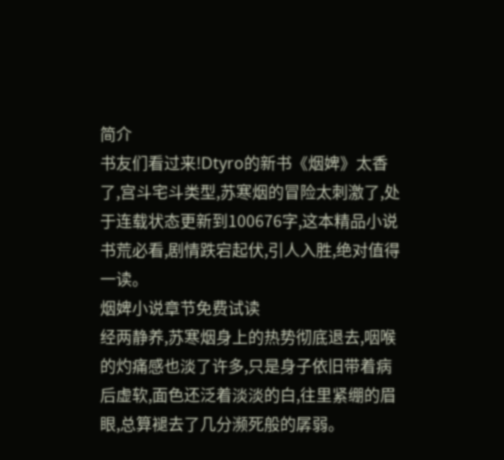简介
书友们看过来!Dtyro的新书《烟婢》太香了,宫斗宅斗类型,苏寒烟的冒险太刺激了,处于连载状态更新到100676字,这本精品小说书荒必看,剧情跌宕起伏,引人入胜,绝对值得一读。
烟婢小说章节免费试读
经两静养,苏寒烟身上的热势彻底退去,咽喉的灼痛感也淡了许多,只是身子依旧带着病后虚软,面色还泛着淡淡的白,往里紧绷的眉眼,总算褪去了几分濒死般的孱弱。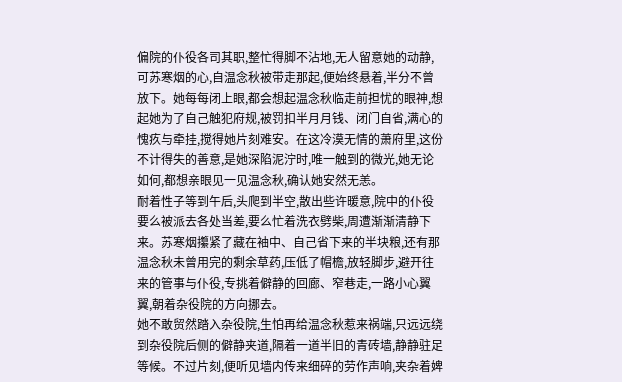偏院的仆役各司其职,整忙得脚不沾地,无人留意她的动静,可苏寒烟的心,自温念秋被带走那起,便始终悬着,半分不曾放下。她每每闭上眼,都会想起温念秋临走前担忧的眼神,想起她为了自己触犯府规,被罚扣半月月钱、闭门自省,满心的愧疚与牵挂,搅得她片刻难安。在这冷漠无情的萧府里,这份不计得失的善意,是她深陷泥泞时,唯一触到的微光,她无论如何,都想亲眼见一见温念秋,确认她安然无恙。
耐着性子等到午后,头爬到半空,散出些许暖意,院中的仆役要么被派去各处当差,要么忙着洗衣劈柴,周遭渐渐清静下来。苏寒烟攥紧了藏在袖中、自己省下来的半块粮,还有那温念秋未曾用完的剩余草药,压低了帽檐,放轻脚步,避开往来的管事与仆役,专挑着僻静的回廊、窄巷走,一路小心翼翼,朝着杂役院的方向挪去。
她不敢贸然踏入杂役院,生怕再给温念秋惹来祸端,只远远绕到杂役院后侧的僻静夹道,隔着一道半旧的青砖墙,静静驻足等候。不过片刻,便听见墙内传来细碎的劳作声响,夹杂着婢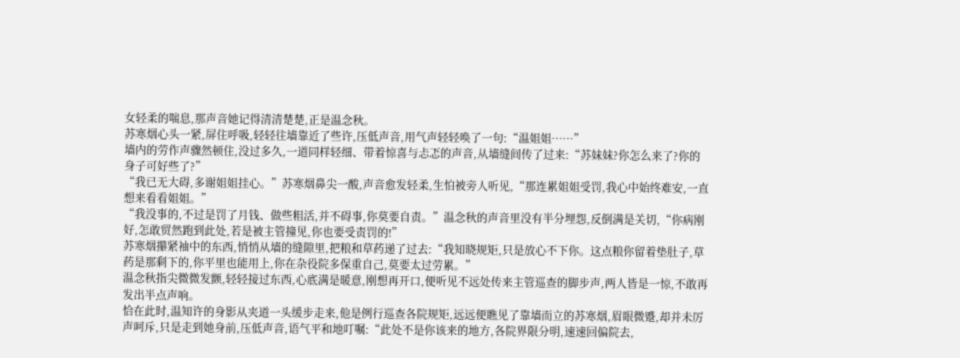女轻柔的喘息,那声音她记得清清楚楚,正是温念秋。
苏寒烟心头一紧,屏住呼吸,轻轻往墙靠近了些许,压低声音,用气声轻轻唤了一句:“温姐姐……”
墙内的劳作声骤然顿住,没过多久,一道同样轻细、带着惊喜与忐忑的声音,从墙缝间传了过来:“苏妹妹?你怎么来了?你的身子可好些了?”
“我已无大碍,多谢姐姐挂心。”苏寒烟鼻尖一酸,声音愈发轻柔,生怕被旁人听见,“那连累姐姐受罚,我心中始终难安,一直想来看看姐姐。”
“我没事的,不过是罚了月钱、做些粗活,并不碍事,你莫要自责。”温念秋的声音里没有半分埋怨,反倒满是关切,“你病刚好,怎敢贸然跑到此处,若是被主管撞见,你也要受责罚的!”
苏寒烟攥紧袖中的东西,悄悄从墙的缝隙里,把粮和草药递了过去:“我知晓规矩,只是放心不下你。这点粮你留着垫肚子,草药是那剩下的,你平里也能用上,你在杂役院多保重自己,莫要太过劳累。”
温念秋指尖微微发颤,轻轻接过东西,心底满是暖意,刚想再开口,便听见不远处传来主管巡查的脚步声,两人皆是一惊,不敢再发出半点声响。
恰在此时,温知许的身影从夹道一头缓步走来,他是例行巡查各院规矩,远远便瞧见了靠墙而立的苏寒烟,眉眼微蹙,却并未厉声呵斥,只是走到她身前,压低声音,语气平和地叮嘱:“此处不是你该来的地方,各院界限分明,速速回偏院去,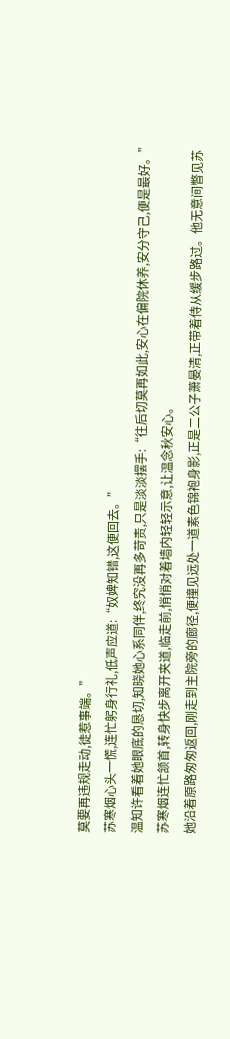莫要再违规走动,徒惹事端。”
苏寒烟心头一慌,连忙躬身行礼,低声应道:“奴婢知错,这便回去。”
温知许看着她眼底的恳切,知晓她心系同伴,终究没再多苛责,只是淡淡摆手:“往后切莫再如此,安心在偏院休养,安分守己,便是最好。”
苏寒烟连忙颔首,转身快步离开夹道,临走前,悄悄对着墙内轻轻示意,让温念秋安心。
她沿着原路匆匆返回,刚走到主院旁的廊径,便撞见远处一道素色锦袍身影,正是二公子萧晏清,正带着侍从缓步路过。他无意间瞥见苏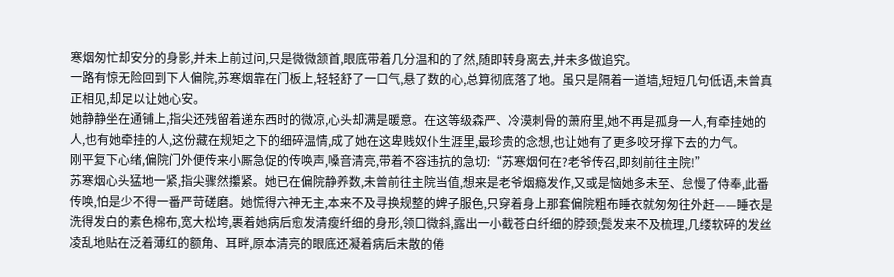寒烟匆忙却安分的身影,并未上前过问,只是微微颔首,眼底带着几分温和的了然,随即转身离去,并未多做追究。
一路有惊无险回到下人偏院,苏寒烟靠在门板上,轻轻舒了一口气,悬了数的心,总算彻底落了地。虽只是隔着一道墙,短短几句低语,未曾真正相见,却足以让她心安。
她静静坐在通铺上,指尖还残留着递东西时的微凉,心头却满是暖意。在这等级森严、冷漠刺骨的萧府里,她不再是孤身一人,有牵挂她的人,也有她牵挂的人,这份藏在规矩之下的细碎温情,成了她在这卑贱奴仆生涯里,最珍贵的念想,也让她有了更多咬牙撑下去的力气。
刚平复下心绪,偏院门外便传来小厮急促的传唤声,嗓音清亮,带着不容违抗的急切:“苏寒烟何在?老爷传召,即刻前往主院!”
苏寒烟心头猛地一紧,指尖骤然攥紧。她已在偏院静养数,未曾前往主院当值,想来是老爷烟瘾发作,又或是恼她多未至、怠慢了侍奉,此番传唤,怕是少不得一番严苛磋磨。她慌得六神无主,本来不及寻换规整的婢子服色,只穿着身上那套偏院粗布睡衣就匆匆往外赶——睡衣是洗得发白的素色棉布,宽大松垮,裹着她病后愈发清瘦纤细的身形,领口微斜,露出一小截苍白纤细的脖颈;鬓发来不及梳理,几缕软碎的发丝凌乱地贴在泛着薄红的额角、耳畔,原本清亮的眼底还凝着病后未散的倦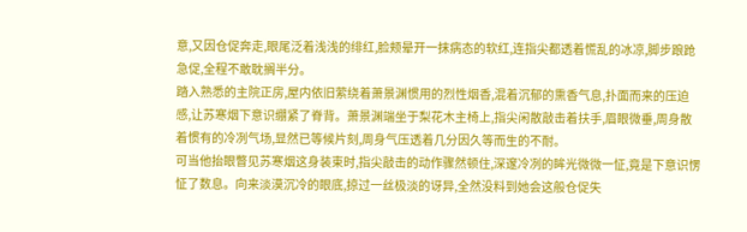意,又因仓促奔走,眼尾泛着浅浅的绯红,脸颊晕开一抹病态的软红,连指尖都透着慌乱的冰凉,脚步踉跄急促,全程不敢耽搁半分。
踏入熟悉的主院正房,屋内依旧萦绕着萧景渊惯用的烈性烟香,混着沉郁的熏香气息,扑面而来的压迫感,让苏寒烟下意识绷紧了脊背。萧景渊端坐于梨花木主椅上,指尖闲散敲击着扶手,眉眼微垂,周身散着惯有的冷冽气场,显然已等候片刻,周身气压透着几分因久等而生的不耐。
可当他抬眼瞥见苏寒烟这身装束时,指尖敲击的动作骤然顿住,深邃冷冽的眸光微微一怔,竟是下意识愣怔了数息。向来淡漠沉冷的眼底,掠过一丝极淡的讶异,全然没料到她会这般仓促失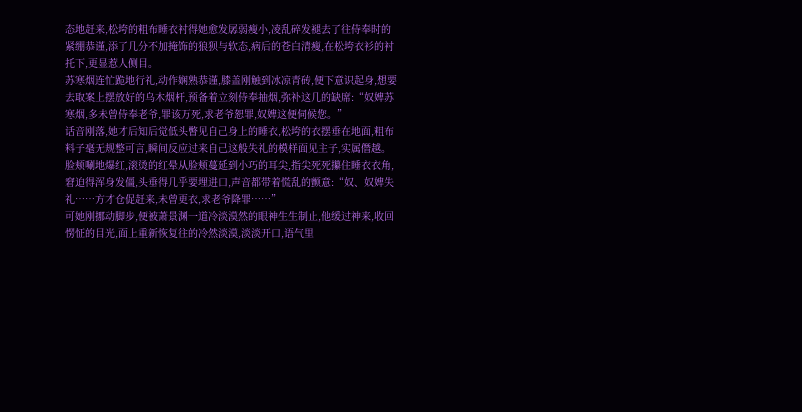态地赶来,松垮的粗布睡衣衬得她愈发孱弱瘦小,凌乱碎发褪去了往侍奉时的紧绷恭谨,添了几分不加掩饰的狼狈与软态,病后的苍白清瘦,在松垮衣衫的衬托下,更显惹人侧目。
苏寒烟连忙跪地行礼,动作娴熟恭谨,膝盖刚触到冰凉青砖,便下意识起身,想要去取案上摆放好的乌木烟杆,预备着立刻侍奉抽烟,弥补这几的缺席:“奴婢苏寒烟,多未曾侍奉老爷,罪该万死,求老爷恕罪,奴婢这便伺候您。”
话音刚落,她才后知后觉低头瞥见自己身上的睡衣,松垮的衣摆垂在地面,粗布料子毫无规整可言,瞬间反应过来自己这般失礼的模样面见主子,实属僭越。脸颊唰地爆红,滚烫的红晕从脸颊蔓延到小巧的耳尖,指尖死死攥住睡衣衣角,窘迫得浑身发僵,头垂得几乎要埋进口,声音都带着慌乱的颤意:“奴、奴婢失礼……方才仓促赶来,未曾更衣,求老爷降罪……”
可她刚挪动脚步,便被萧景渊一道冷淡漠然的眼神生生制止,他缓过神来,收回愣怔的目光,面上重新恢复往的冷然淡漠,淡淡开口,语气里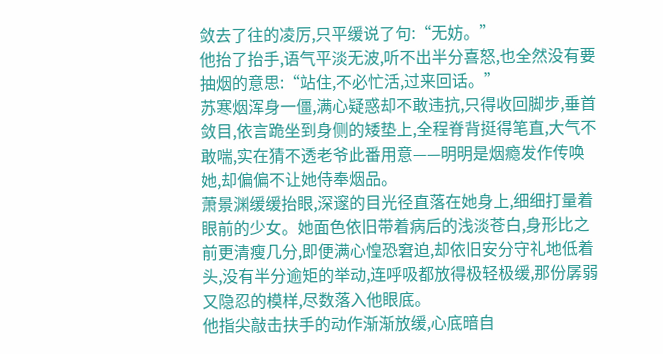敛去了往的凌厉,只平缓说了句:“无妨。”
他抬了抬手,语气平淡无波,听不出半分喜怒,也全然没有要抽烟的意思:“站住,不必忙活,过来回话。”
苏寒烟浑身一僵,满心疑惑却不敢违抗,只得收回脚步,垂首敛目,依言跪坐到身侧的矮垫上,全程脊背挺得笔直,大气不敢喘,实在猜不透老爷此番用意——明明是烟瘾发作传唤她,却偏偏不让她侍奉烟品。
萧景渊缓缓抬眼,深邃的目光径直落在她身上,细细打量着眼前的少女。她面色依旧带着病后的浅淡苍白,身形比之前更清瘦几分,即便满心惶恐窘迫,却依旧安分守礼地低着头,没有半分逾矩的举动,连呼吸都放得极轻极缓,那份孱弱又隐忍的模样,尽数落入他眼底。
他指尖敲击扶手的动作渐渐放缓,心底暗自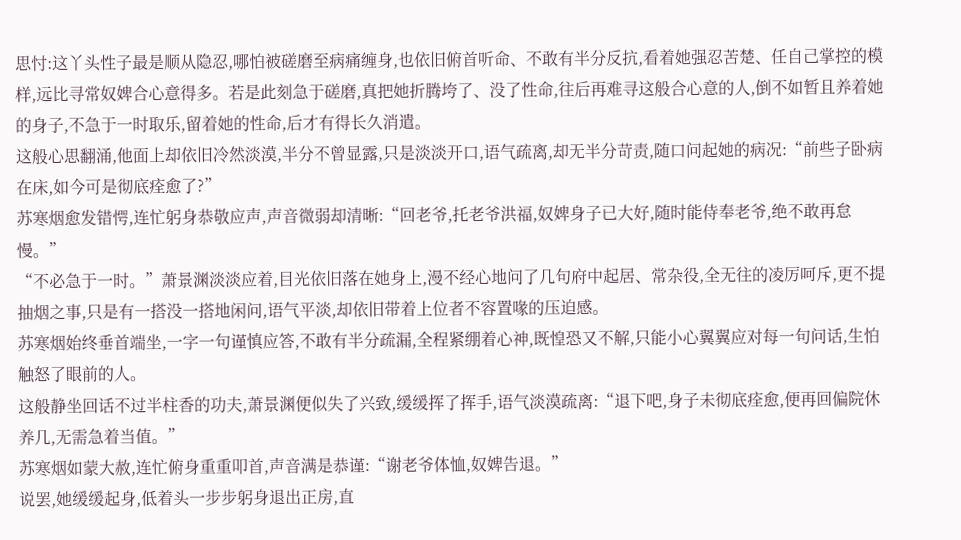思忖:这丫头性子最是顺从隐忍,哪怕被磋磨至病痛缠身,也依旧俯首听命、不敢有半分反抗,看着她强忍苦楚、任自己掌控的模样,远比寻常奴婢合心意得多。若是此刻急于磋磨,真把她折腾垮了、没了性命,往后再难寻这般合心意的人,倒不如暂且养着她的身子,不急于一时取乐,留着她的性命,后才有得长久消遣。
这般心思翻涌,他面上却依旧冷然淡漠,半分不曾显露,只是淡淡开口,语气疏离,却无半分苛责,随口问起她的病况:“前些子卧病在床,如今可是彻底痊愈了?”
苏寒烟愈发错愕,连忙躬身恭敬应声,声音微弱却清晰:“回老爷,托老爷洪福,奴婢身子已大好,随时能侍奉老爷,绝不敢再怠慢。”
“不必急于一时。”萧景渊淡淡应着,目光依旧落在她身上,漫不经心地问了几句府中起居、常杂役,全无往的凌厉呵斥,更不提抽烟之事,只是有一搭没一搭地闲问,语气平淡,却依旧带着上位者不容置喙的压迫感。
苏寒烟始终垂首端坐,一字一句谨慎应答,不敢有半分疏漏,全程紧绷着心神,既惶恐又不解,只能小心翼翼应对每一句问话,生怕触怒了眼前的人。
这般静坐回话不过半柱香的功夫,萧景渊便似失了兴致,缓缓挥了挥手,语气淡漠疏离:“退下吧,身子未彻底痊愈,便再回偏院休养几,无需急着当值。”
苏寒烟如蒙大赦,连忙俯身重重叩首,声音满是恭谨:“谢老爷体恤,奴婢告退。”
说罢,她缓缓起身,低着头一步步躬身退出正房,直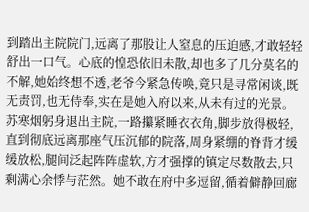到踏出主院院门,远离了那股让人窒息的压迫感,才敢轻轻舒出一口气。心底的惶恐依旧未散,却也多了几分莫名的不解,她始终想不透,老爷今紧急传唤,竟只是寻常闲谈,既无责罚,也无侍奉,实在是她入府以来,从未有过的光景。
苏寒烟躬身退出主院,一路攥紧睡衣衣角,脚步放得极轻,直到彻底远离那座气压沉郁的院落,周身紧绷的脊背才缓缓放松,腿间泛起阵阵虚软,方才强撑的镇定尽数散去,只剩满心余悸与茫然。她不敢在府中多逗留,循着僻静回廊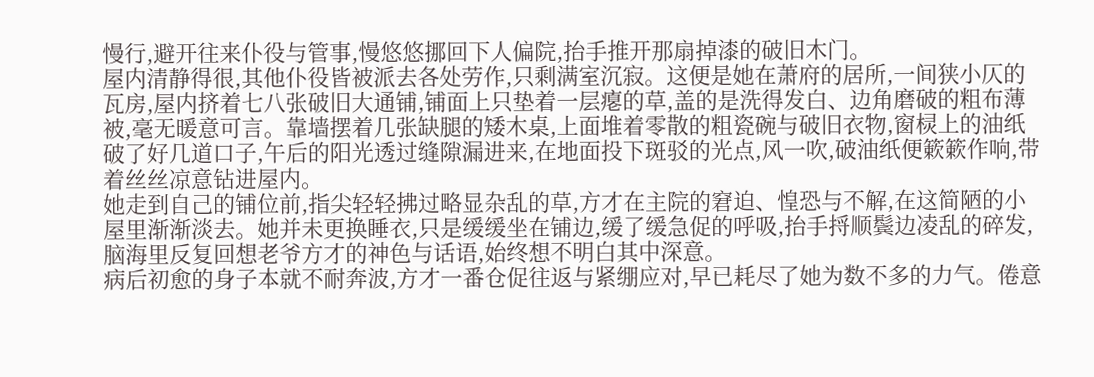慢行,避开往来仆役与管事,慢悠悠挪回下人偏院,抬手推开那扇掉漆的破旧木门。
屋内清静得很,其他仆役皆被派去各处劳作,只剩满室沉寂。这便是她在萧府的居所,一间狭小仄的瓦房,屋内挤着七八张破旧大通铺,铺面上只垫着一层瘪的草,盖的是洗得发白、边角磨破的粗布薄被,毫无暖意可言。靠墙摆着几张缺腿的矮木桌,上面堆着零散的粗瓷碗与破旧衣物,窗棂上的油纸破了好几道口子,午后的阳光透过缝隙漏进来,在地面投下斑驳的光点,风一吹,破油纸便簌簌作响,带着丝丝凉意钻进屋内。
她走到自己的铺位前,指尖轻轻拂过略显杂乱的草,方才在主院的窘迫、惶恐与不解,在这简陋的小屋里渐渐淡去。她并未更换睡衣,只是缓缓坐在铺边,缓了缓急促的呼吸,抬手捋顺鬓边凌乱的碎发,脑海里反复回想老爷方才的神色与话语,始终想不明白其中深意。
病后初愈的身子本就不耐奔波,方才一番仓促往返与紧绷应对,早已耗尽了她为数不多的力气。倦意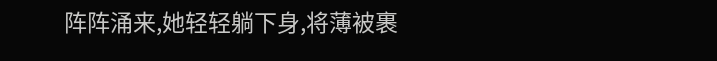阵阵涌来,她轻轻躺下身,将薄被裹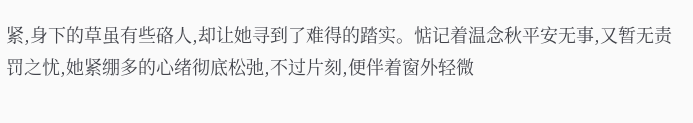紧,身下的草虽有些硌人,却让她寻到了难得的踏实。惦记着温念秋平安无事,又暂无责罚之忧,她紧绷多的心绪彻底松弛,不过片刻,便伴着窗外轻微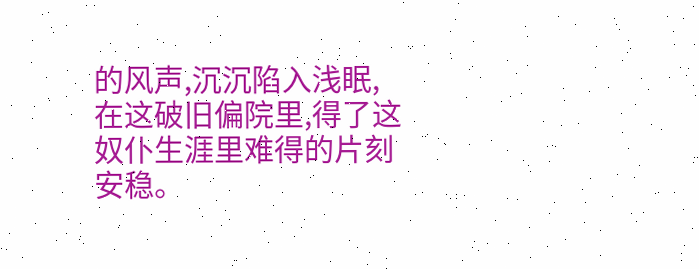的风声,沉沉陷入浅眠,在这破旧偏院里,得了这奴仆生涯里难得的片刻安稳。